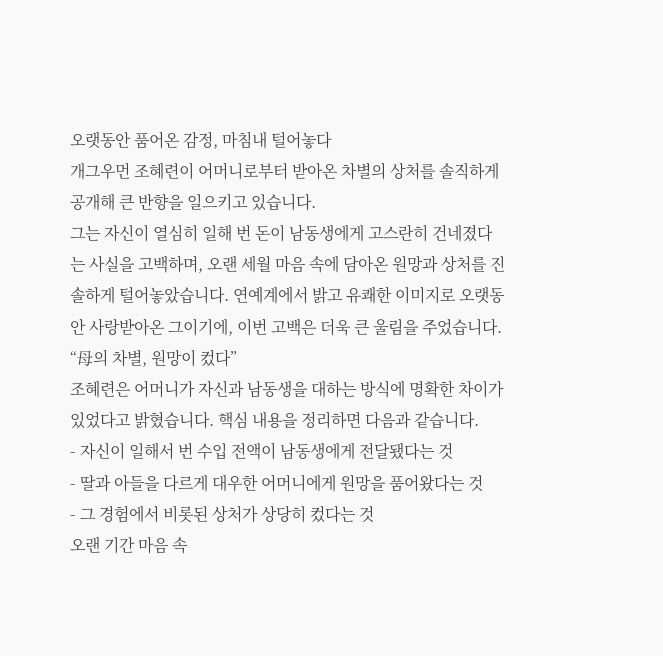오랫동안 품어온 감정, 마침내 털어놓다
개그우먼 조혜련이 어머니로부터 받아온 차별의 상처를 솔직하게 공개해 큰 반향을 일으키고 있습니다.
그는 자신이 열심히 일해 번 돈이 남동생에게 고스란히 건네졌다는 사실을 고백하며, 오랜 세월 마음 속에 담아온 원망과 상처를 진솔하게 털어놓았습니다. 연예계에서 밝고 유쾌한 이미지로 오랫동안 사랑받아온 그이기에, 이번 고백은 더욱 큰 울림을 주었습니다.
“母의 차별, 원망이 컸다”
조혜련은 어머니가 자신과 남동생을 대하는 방식에 명확한 차이가 있었다고 밝혔습니다. 핵심 내용을 정리하면 다음과 같습니다.
- 자신이 일해서 번 수입 전액이 남동생에게 전달됐다는 것
- 딸과 아들을 다르게 대우한 어머니에게 원망을 품어왔다는 것
- 그 경험에서 비롯된 상처가 상당히 컸다는 것
오랜 기간 마음 속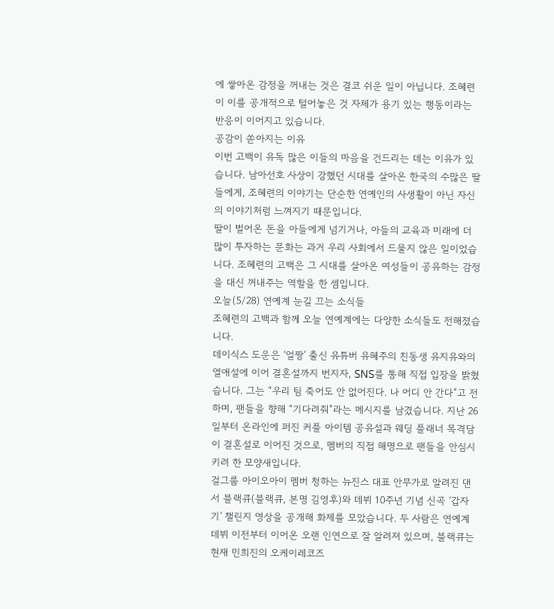에 쌓아온 감정을 꺼내는 것은 결코 쉬운 일이 아닙니다. 조혜련이 이를 공개적으로 털어놓은 것 자체가 용기 있는 행동이라는 반응이 이어지고 있습니다.
공감이 쏟아지는 이유
이번 고백이 유독 많은 이들의 마음을 건드리는 데는 이유가 있습니다. 남아선호 사상이 강했던 시대를 살아온 한국의 수많은 딸들에게, 조혜련의 이야기는 단순한 연예인의 사생활이 아닌 자신의 이야기처럼 느껴지기 때문입니다.
딸이 벌어온 돈을 아들에게 넘기거나, 아들의 교육과 미래에 더 많이 투자하는 문화는 과거 우리 사회에서 드물지 않은 일이었습니다. 조혜련의 고백은 그 시대를 살아온 여성들이 공유하는 감정을 대신 꺼내주는 역할을 한 셈입니다.
오늘(5/28) 연예계 눈길 끄는 소식들
조혜련의 고백과 함께 오늘 연예계에는 다양한 소식들도 전해졌습니다.
데이식스 도운은 ‘얼짱’ 출신 유튜버 유혜주의 친동생 유지유와의 열애설에 이어 결혼설까지 번지자, SNS를 통해 직접 입장을 밝혔습니다. 그는 “우리 팀 죽어도 안 없어진다. 나 어디 안 간다”고 전하며, 팬들을 향해 “기다려줘”라는 메시지를 남겼습니다. 지난 26일부터 온라인에 퍼진 커플 아이템 공유설과 웨딩 플래너 목격담이 결혼설로 이어진 것으로, 멤버의 직접 해명으로 팬들을 안심시키려 한 모양새입니다.
걸그룹 아이오아이 멤버 청하는 뉴진스 대표 안무가로 알려진 댄서 블랙큐(블랙큐, 본명 김영후)와 데뷔 10주년 기념 신곡 ‘갑자기’ 챌린지 영상을 공개해 화제를 모았습니다. 두 사람은 연예계 데뷔 이전부터 이어온 오랜 인연으로 잘 알려져 있으며, 블랙큐는 현재 민희진의 오케이레코즈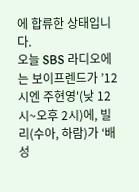에 합류한 상태입니다.
오늘 SBS 라디오에는 보이프렌드가 ’12시엔 주현영'(낮 12시~오후 2시)에, 빌리(수아, 하람)가 ‘배성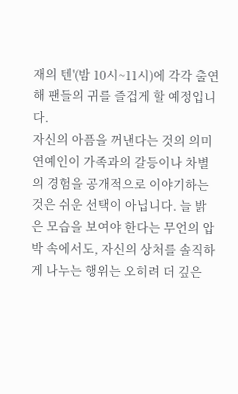재의 텐'(밤 10시~11시)에 각각 출연해 팬들의 귀를 즐겁게 할 예정입니다.
자신의 아픔을 꺼낸다는 것의 의미
연예인이 가족과의 갈등이나 차별의 경험을 공개적으로 이야기하는 것은 쉬운 선택이 아닙니다. 늘 밝은 모습을 보여야 한다는 무언의 압박 속에서도, 자신의 상처를 솔직하게 나누는 행위는 오히려 더 깊은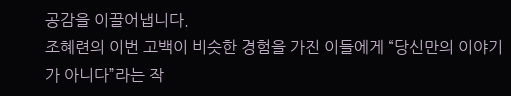공감을 이끌어냅니다.
조혜련의 이번 고백이 비슷한 경험을 가진 이들에게 “당신만의 이야기가 아니다”라는 작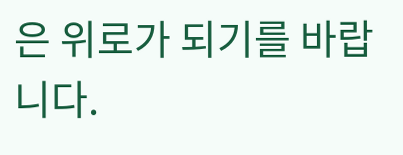은 위로가 되기를 바랍니다.